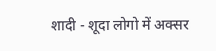शादी - शूदा लोगो में अक्सर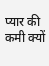प्यार की कमी क्यों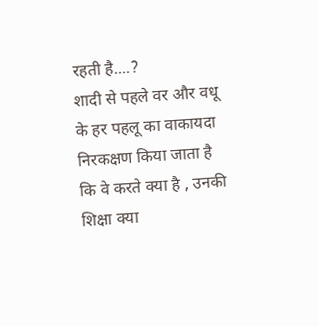रहती है....?
शादी से पहले वर और वधू के हर पहलू का वाकायदा निरकक्षण किया जाता है कि वे करते क्या है , उनकी शिक्षा क्या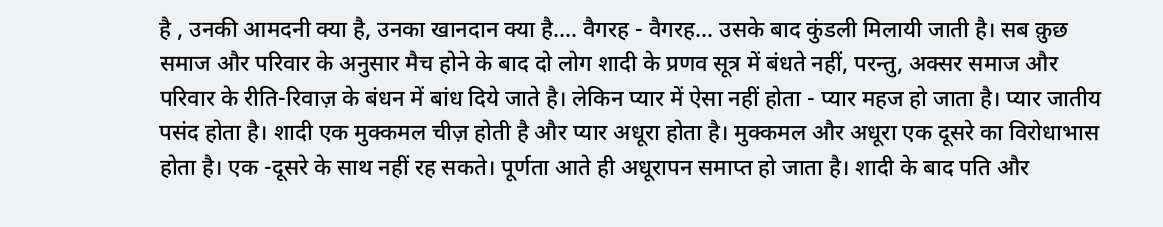है , उनकी आमदनी क्या है, उनका खानदान क्या है.... वैगरह - वैगरह... उसके बाद कुंडली मिलायी जाती है। सब क़ुछ समाज और परिवार के अनुसार मैच होने के बाद दो लोग शादी के प्रणव सूत्र में बंधते नहीं, परन्तु, अक्सर समाज और परिवार के रीति-रिवाज़ के बंधन में बांध दिये जाते है। लेकिन प्यार में ऐसा नहीं होता - प्यार महज हो जाता है। प्यार जातीय पसंद होता है। शादी एक मुक्कमल चीज़ होती है और प्यार अधूरा होता है। मुक्कमल और अधूरा एक दूसरे का विरोधाभास होता है। एक -दूसरे के साथ नहीं रह सकते। पूर्णता आते ही अधूरापन समाप्त हो जाता है। शादी के बाद पति और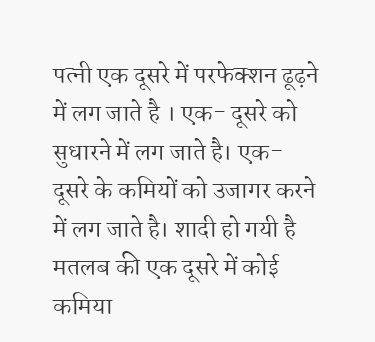पत्नी एक दूसरे में परफेक्शन ढूढ़ने में लग जाते है । एक- दूसरे को सुधारने में लग जाते है। एक-दूसरे के कमियों को उजागर करने में लग जाते है। शादी हो गयी है मतलब की एक दूसरे में कोई कमिया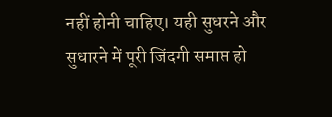नहीं होनी चाहिए। यही सुधरने और सुधारने में पूरी जिंदगी समाप्त हो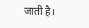जाती है।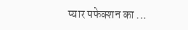प्यार पफेक्शन का ...